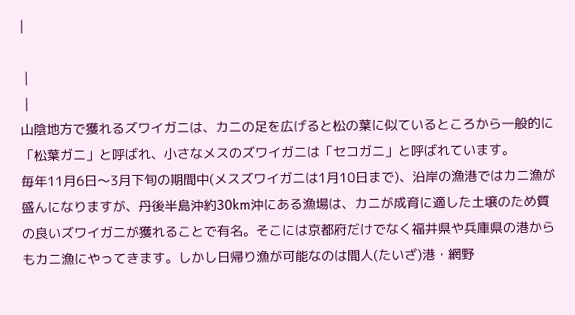|

 |
 |
山陰地方で獲れるズワイガニは、カニの足を広げると松の葉に似ているところから一般的に「松葉ガニ」と呼ばれ、小さなメスのズワイガニは「セコガニ」と呼ばれています。
毎年11月6日〜3月下旬の期間中(メスズワイガニは1月10日まで)、沿岸の漁港ではカニ漁が盛んになりますが、丹後半島沖約30km沖にある漁場は、カニが成育に適した土壌のため質の良いズワイガニが獲れることで有名。そこには京都府だけでなく福井県や兵庫県の港からもカニ漁にやってきます。しかし日帰り漁が可能なのは間人(たいざ)港・網野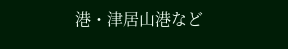港・津居山港など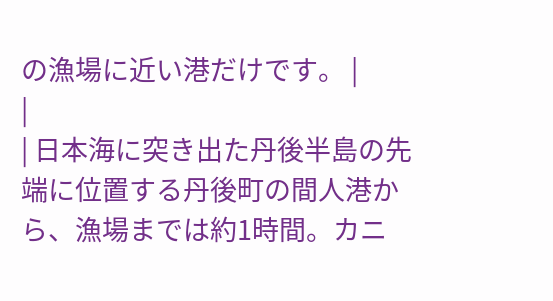の漁場に近い港だけです。 |
|
| 日本海に突き出た丹後半島の先端に位置する丹後町の間人港から、漁場までは約1時間。カニ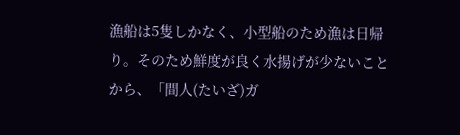漁船は5隻しかなく、小型船のため漁は日帰り。そのため鮮度が良く水揚げが少ないことから、「間人(たいざ)ガ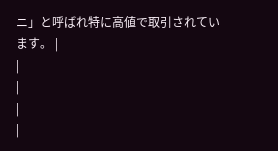ニ」と呼ばれ特に高値で取引されています。 |
|
|
|
|